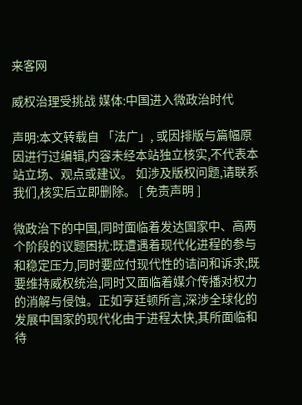来客网

威权治理受挑战 媒体:中国进入微政治时代

声明:本文转载自 「法广」, 或因排版与篇幅原因进行过编辑,内容未经本站独立核实,不代表本站立场、观点或建议。 如涉及版权问题,请联系我们,核实后立即删除。 [ 免责声明 ]

微政治下的中国,同时面临着发达国家中、高两个阶段的议题困扰:既遭遇着现代化进程的参与和稳定压力,同时要应付现代性的诘问和诉求;既要维持威权统治,同时又面临着媒介传播对权力的消解与侵蚀。正如亨廷顿所言,深涉全球化的发展中国家的现代化由于进程太快,其所面临和待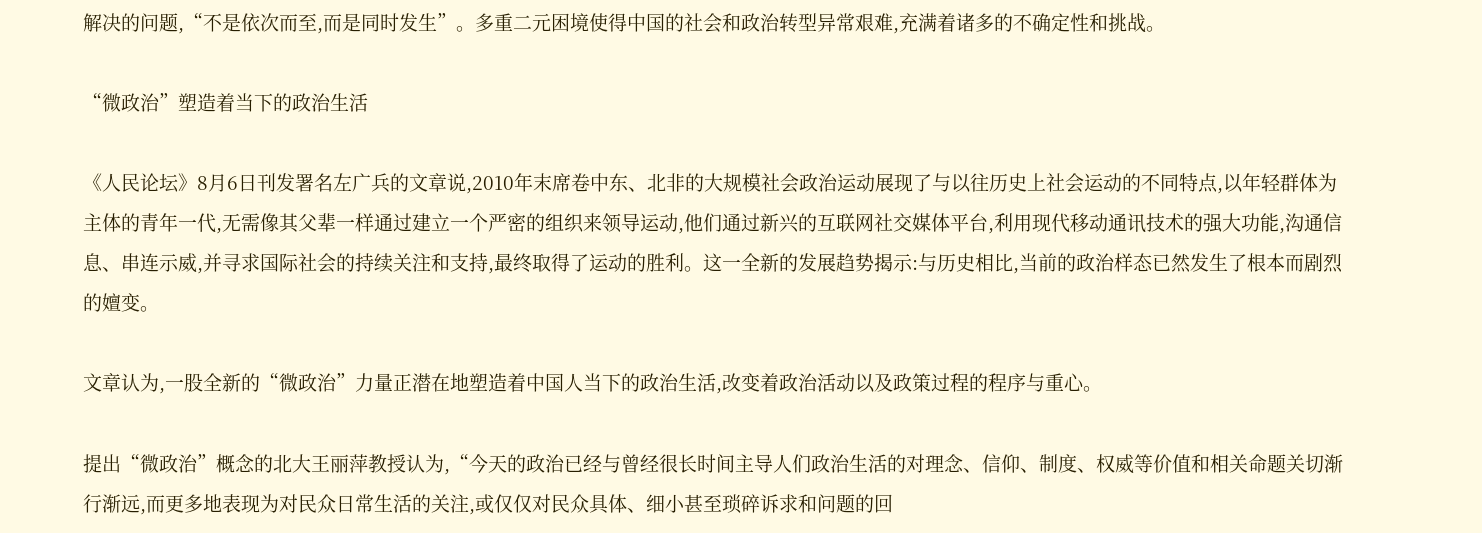解决的问题,“不是依次而至,而是同时发生”。多重二元困境使得中国的社会和政治转型异常艰难,充满着诸多的不确定性和挑战。

“微政治”塑造着当下的政治生活

《人民论坛》8月6日刊发署名左广兵的文章说,2010年末席卷中东、北非的大规模社会政治运动展现了与以往历史上社会运动的不同特点,以年轻群体为主体的青年一代,无需像其父辈一样通过建立一个严密的组织来领导运动,他们通过新兴的互联网社交媒体平台,利用现代移动通讯技术的强大功能,沟通信息、串连示威,并寻求国际社会的持续关注和支持,最终取得了运动的胜利。这一全新的发展趋势揭示:与历史相比,当前的政治样态已然发生了根本而剧烈的嬗变。

文章认为,一股全新的“微政治”力量正潜在地塑造着中国人当下的政治生活,改变着政治活动以及政策过程的程序与重心。

提出“微政治”概念的北大王丽萍教授认为,“今天的政治已经与曾经很长时间主导人们政治生活的对理念、信仰、制度、权威等价值和相关命题关切渐行渐远,而更多地表现为对民众日常生活的关注,或仅仅对民众具体、细小甚至琐碎诉求和问题的回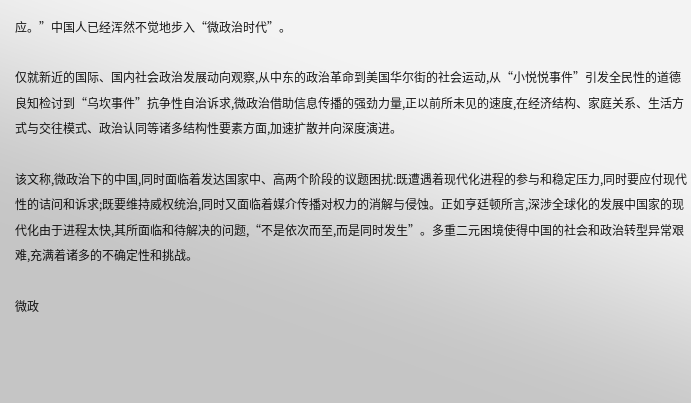应。”中国人已经浑然不觉地步入“微政治时代”。

仅就新近的国际、国内社会政治发展动向观察,从中东的政治革命到美国华尔街的社会运动,从“小悦悦事件”引发全民性的道德良知检讨到“乌坎事件”抗争性自治诉求,微政治借助信息传播的强劲力量,正以前所未见的速度,在经济结构、家庭关系、生活方式与交往模式、政治认同等诸多结构性要素方面,加速扩散并向深度演进。

该文称,微政治下的中国,同时面临着发达国家中、高两个阶段的议题困扰:既遭遇着现代化进程的参与和稳定压力,同时要应付现代性的诘问和诉求;既要维持威权统治,同时又面临着媒介传播对权力的消解与侵蚀。正如亨廷顿所言,深涉全球化的发展中国家的现代化由于进程太快,其所面临和待解决的问题,“不是依次而至,而是同时发生”。多重二元困境使得中国的社会和政治转型异常艰难,充满着诸多的不确定性和挑战。

微政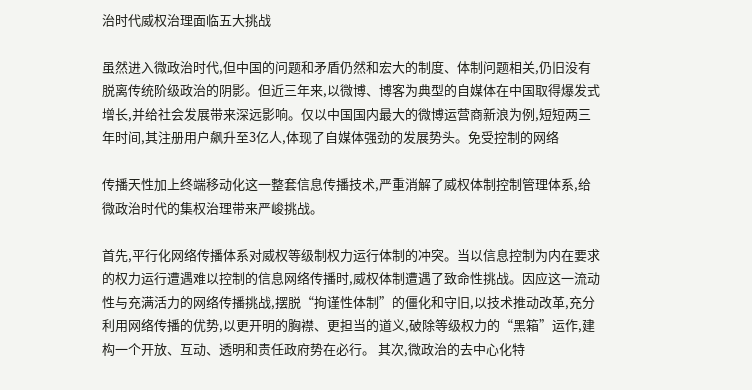治时代威权治理面临五大挑战

虽然进入微政治时代,但中国的问题和矛盾仍然和宏大的制度、体制问题相关,仍旧没有脱离传统阶级政治的阴影。但近三年来,以微博、博客为典型的自媒体在中国取得爆发式增长,并给社会发展带来深远影响。仅以中国国内最大的微博运营商新浪为例,短短两三年时间,其注册用户飙升至3亿人,体现了自媒体强劲的发展势头。免受控制的网络

传播天性加上终端移动化这一整套信息传播技术,严重消解了威权体制控制管理体系,给微政治时代的集权治理带来严峻挑战。

首先,平行化网络传播体系对威权等级制权力运行体制的冲突。当以信息控制为内在要求的权力运行遭遇难以控制的信息网络传播时,威权体制遭遇了致命性挑战。因应这一流动性与充满活力的网络传播挑战,摆脱“拘谨性体制”的僵化和守旧,以技术推动改革,充分利用网络传播的优势,以更开明的胸襟、更担当的道义,破除等级权力的“黑箱”运作,建构一个开放、互动、透明和责任政府势在必行。 其次,微政治的去中心化特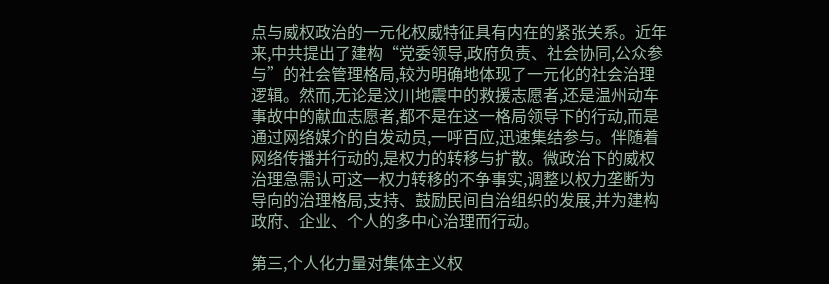点与威权政治的一元化权威特征具有内在的紧张关系。近年来,中共提出了建构“党委领导,政府负责、社会协同,公众参与”的社会管理格局,较为明确地体现了一元化的社会治理逻辑。然而,无论是汶川地震中的救援志愿者,还是温州动车事故中的献血志愿者,都不是在这一格局领导下的行动,而是通过网络媒介的自发动员,一呼百应,迅速集结参与。伴随着网络传播并行动的,是权力的转移与扩散。微政治下的威权治理急需认可这一权力转移的不争事实,调整以权力垄断为导向的治理格局,支持、鼓励民间自治组织的发展,并为建构政府、企业、个人的多中心治理而行动。

第三,个人化力量对集体主义权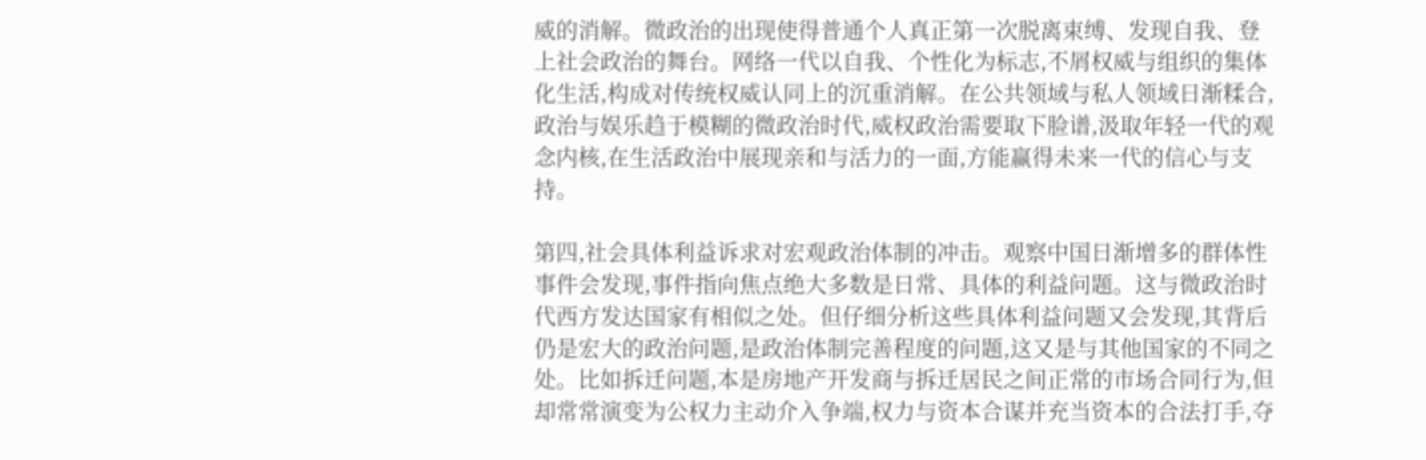威的消解。微政治的出现使得普通个人真正第一次脱离束缚、发现自我、登上社会政治的舞台。网络一代以自我、个性化为标志,不屑权威与组织的集体化生活,构成对传统权威认同上的沉重消解。在公共领域与私人领域日渐糅合,政治与娱乐趋于模糊的微政治时代,威权政治需要取下脸谱,汲取年轻一代的观念内核,在生活政治中展现亲和与活力的一面,方能赢得未来一代的信心与支持。

第四,社会具体利益诉求对宏观政治体制的冲击。观察中国日渐增多的群体性事件会发现,事件指向焦点绝大多数是日常、具体的利益问题。这与微政治时代西方发达国家有相似之处。但仔细分析这些具体利益问题又会发现,其背后仍是宏大的政治问题,是政治体制完善程度的问题,这又是与其他国家的不同之处。比如拆迁问题,本是房地产开发商与拆迁居民之间正常的市场合同行为,但却常常演变为公权力主动介入争端,权力与资本合谋并充当资本的合法打手,夺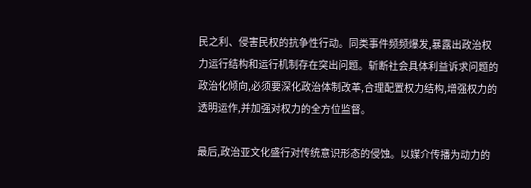民之利、侵害民权的抗争性行动。同类事件频频爆发,暴露出政治权力运行结构和运行机制存在突出问题。斩断社会具体利益诉求问题的政治化倾向,必须要深化政治体制改革,合理配置权力结构,增强权力的透明运作,并加强对权力的全方位监督。

最后,政治亚文化盛行对传统意识形态的侵蚀。以媒介传播为动力的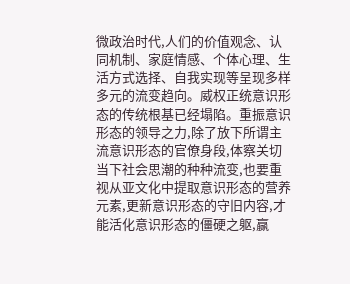微政治时代,人们的价值观念、认同机制、家庭情感、个体心理、生活方式选择、自我实现等呈现多样多元的流变趋向。威权正统意识形态的传统根基已经塌陷。重振意识形态的领导之力,除了放下所谓主流意识形态的官僚身段,体察关切当下社会思潮的种种流变,也要重视从亚文化中提取意识形态的营养元素,更新意识形态的守旧内容,才能活化意识形态的僵硬之躯,赢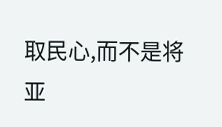取民心,而不是将亚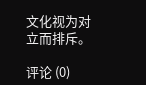文化视为对立而排斥。

评论 (0)